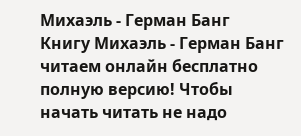Михаэль - Герман Банг
Книгу Михаэль - Герман Банг читаем онлайн бесплатно полную версию! Чтобы начать читать не надо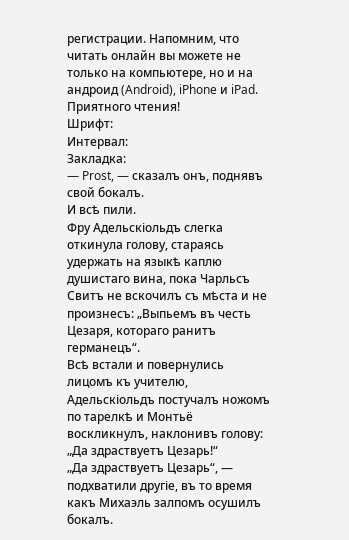регистрации. Напомним, что читать онлайн вы можете не только на компьютере, но и на андроид (Android), iPhone и iPad. Приятного чтения!
Шрифт:
Интервал:
Закладка:
— Prost, — сказалъ онъ, поднявъ свой бокалъ.
И всѣ пили.
Фру Адельскіольдъ слегка откинула голову, стараясь удержать на языкѣ каплю душистаго вина, пока Чарльсъ Свитъ не вскочилъ съ мѣста и не произнесъ: „Выпьемъ въ честь Цезаря, котораго ранитъ германецъ“.
Всѣ встали и повернулись лицомъ къ учителю, Адельскіольдъ постучалъ ножомъ по тарелкѣ и Монтьё воскликнулъ, наклонивъ голову: „Да здраствуетъ Цезарь!“
„Да здраствуетъ Цезарь“, — подхватили другіе, въ то время какъ Михаэль залпомъ осушилъ бокалъ.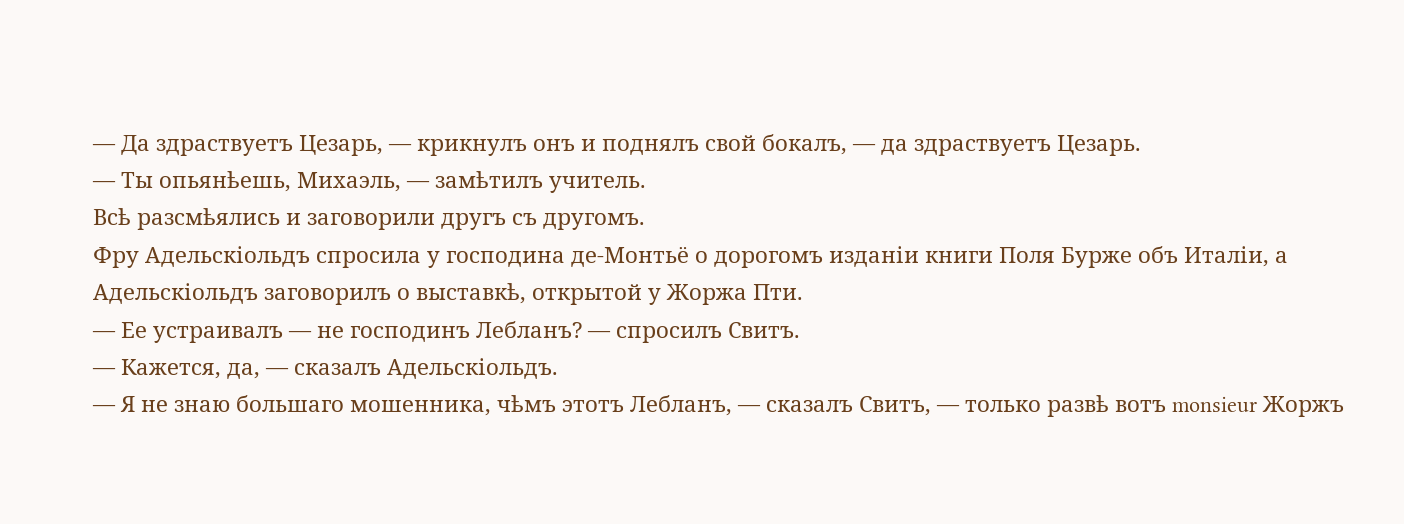— Да здраствуетъ Цезарь, — крикнулъ онъ и поднялъ свой бокалъ, — да здраствуетъ Цезарь.
— Ты опьянѣешь, Михаэль, — замѣтилъ учитель.
Всѣ разсмѣялись и заговорили другъ съ другомъ.
Фру Адельскіольдъ спросила у господина де-Монтьё о дорогомъ изданіи книги Поля Бурже объ Италіи, а Адельскіольдъ заговорилъ о выставкѣ, открытой у Жоржа Пти.
— Ее устраивалъ — не господинъ Лебланъ? — спросилъ Свитъ.
— Кажется, да, — сказалъ Адельскіольдъ.
— Я не знаю большаго мошенника, чѣмъ этотъ Лебланъ, — сказалъ Свитъ, — только развѣ вотъ monsieur Жоржъ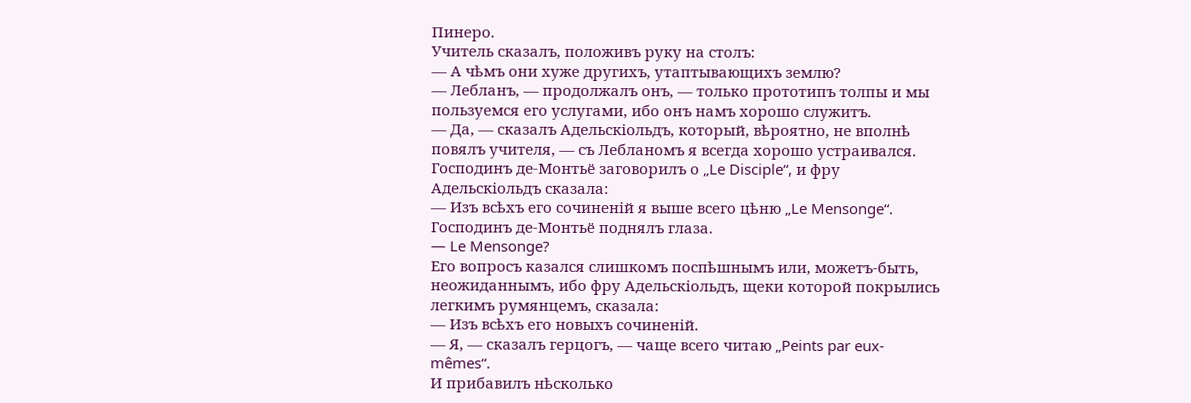Пинеро.
Учитель сказалъ, положивъ руку на столъ:
— А чѣмъ они хуже другихъ, утаптывающихъ землю?
— Лебланъ, — продолжалъ онъ, — только прототипъ толпы и мы пользуемся его услугами, ибо онъ намъ хорошо служитъ.
— Да, — сказалъ Адельскіольдъ, который, вѣроятно, не вполнѣ повялъ учителя, — съ Лебланомъ я всегда хорошо устраивался.
Господинъ де-Монтьё заговорилъ о „Le Disciple“, и фру Адельскіольдъ сказала:
— Изъ всѣхъ его сочиненій я выше всего цѣню „Le Mensonge“.
Господинъ де-Монтьё поднялъ глаза.
— Le Mensonge?
Его вопросъ казался слишкомъ поспѣшнымъ или, можетъ-быть, неожиданнымъ, ибо фру Адельскіольдъ, щеки которой покрылись легкимъ румянцемъ, сказала:
— Изъ всѣхъ его новыхъ сочиненій.
— Я, — сказалъ герцогъ, — чаще всего читаю „Peints par eux-mêmes“.
И прибавилъ нѣсколько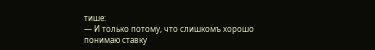тише:
— И только потому, что слишкомъ хорошо понимаю ставку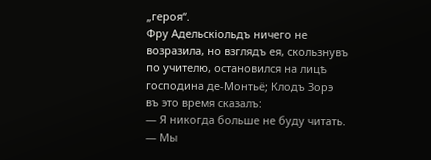„героя“.
Фру Адельскіольдъ ничего не возразила, но взглядъ ея, скользнувъ по учителю, остановился на лицѣ господина де-Монтьё; Клодъ Зорэ въ это время сказалъ:
— Я никогда больше не буду читать.
— Мы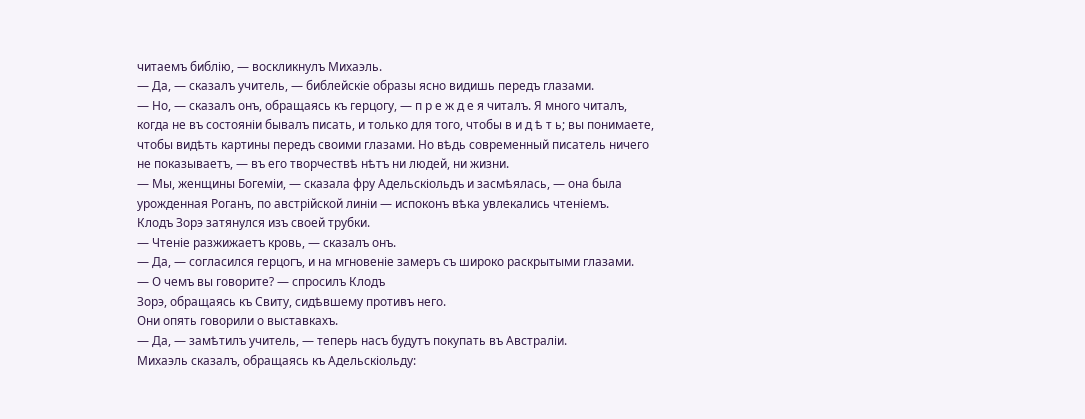читаемъ библію, — воскликнулъ Михаэль.
— Да, — сказалъ учитель, — библейскіе образы ясно видишь передъ глазами.
— Но, — сказалъ онъ, обращаясь къ герцогу, — п р е ж д е я читалъ. Я много читалъ, когда не въ состояніи бывалъ писать, и только для того, чтобы в и д ѣ т ь; вы понимаете, чтобы видѣть картины передъ своими глазами. Но вѣдь современный писатель ничего не показываетъ, — въ его творчествѣ нѣтъ ни людей, ни жизни.
— Мы, женщины Богеміи, — сказала фру Адельскіольдъ и засмѣялась, — она была урожденная Роганъ, по австрійской линіи — испоконъ вѣка увлекались чтеніемъ.
Клодъ Зорэ затянулся изъ своей трубки.
— Чтеніе разжижаетъ кровь, — сказалъ онъ.
— Да, — согласился герцогъ, и на мгновеніе замеръ съ широко раскрытыми глазами.
— О чемъ вы говорите? — спросилъ Клодъ
Зорэ, обращаясь къ Свиту, сидѣвшему противъ него.
Они опять говорили о выставкахъ.
— Да, — замѣтилъ учитель, — теперь насъ будутъ покупать въ Австраліи.
Михаэль сказалъ, обращаясь къ Адельскіольду: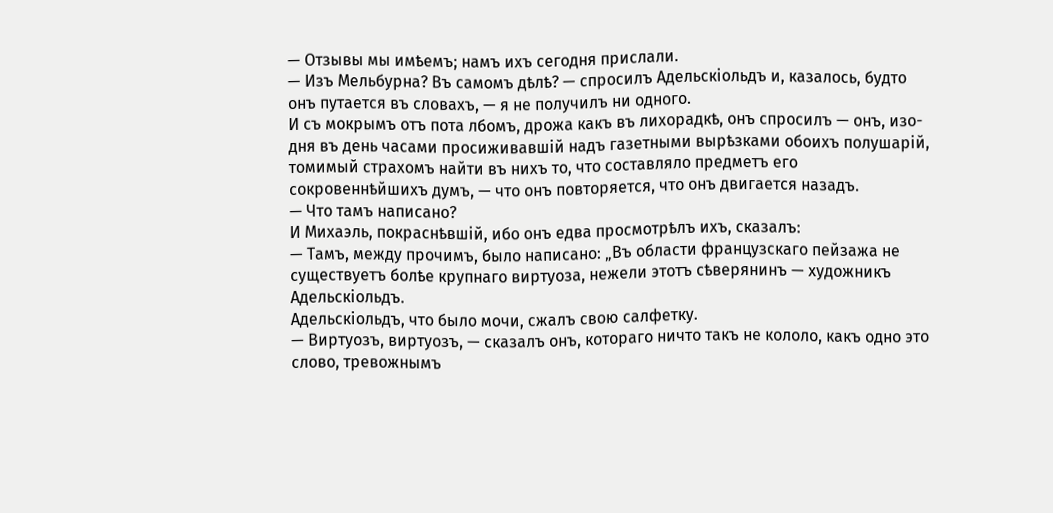— Отзывы мы имѣемъ; намъ ихъ сегодня прислали.
— Изъ Мельбурна? Въ самомъ дѣлѣ? — спросилъ Адельскіольдъ и, казалось, будто онъ путается въ словахъ, — я не получилъ ни одного.
И съ мокрымъ отъ пота лбомъ, дрожа какъ въ лихорадкѣ, онъ спросилъ — онъ, изо-дня въ день часами просиживавшій надъ газетными вырѣзками обоихъ полушарій, томимый страхомъ найти въ нихъ то, что составляло предметъ его сокровеннѣйшихъ думъ, — что онъ повторяется, что онъ двигается назадъ.
— Что тамъ написано?
И Михаэль, покраснѣвшій, ибо онъ едва просмотрѣлъ ихъ, сказалъ:
— Тамъ, между прочимъ, было написано: „Въ области французскаго пейзажа не существуетъ болѣе крупнаго виртуоза, нежели этотъ сѣверянинъ — художникъ Адельскіольдъ.
Адельскіольдъ, что было мочи, сжалъ свою салфетку.
— Виртуозъ, виртуозъ, — сказалъ онъ, котораго ничто такъ не кололо, какъ одно это слово, тревожнымъ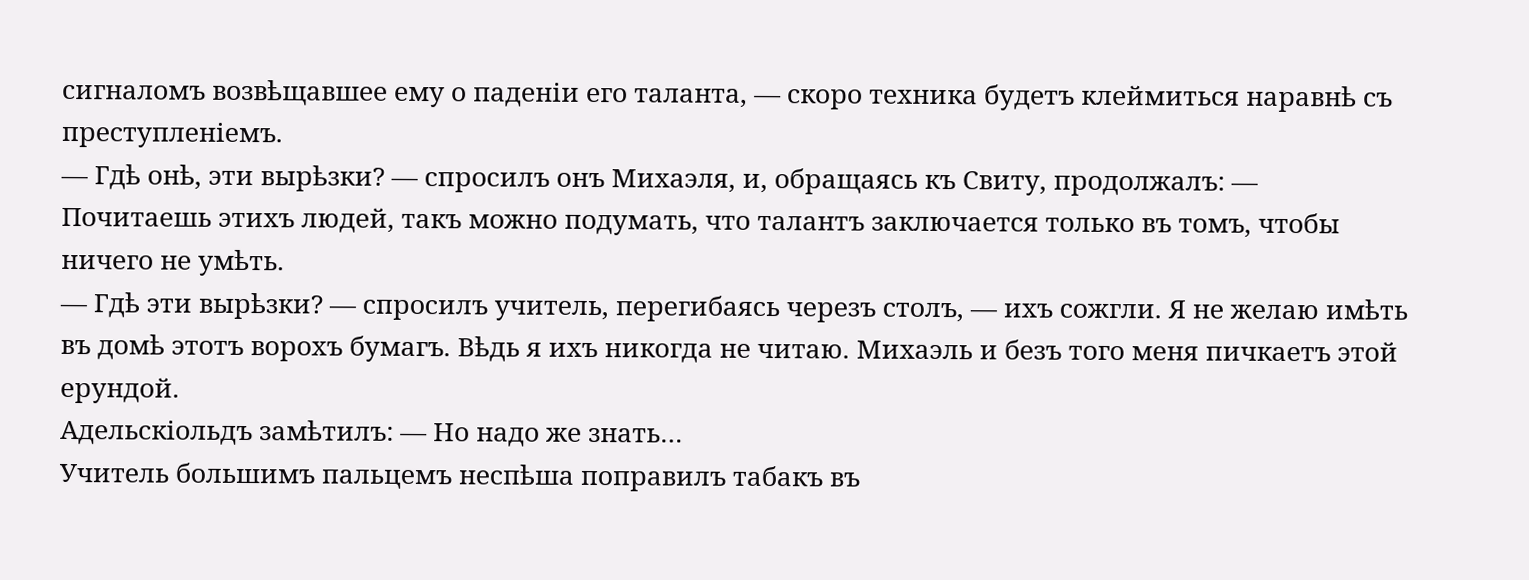сигналомъ возвѣщавшее ему о паденіи его таланта, — скоро техника будетъ клеймиться наравнѣ съ преступленіемъ.
— Гдѣ онѣ, эти вырѣзки? — спросилъ онъ Михаэля, и, обращаясь къ Свиту, продолжалъ: — Почитаешь этихъ людей, такъ можно подумать, что талантъ заключается только въ томъ, чтобы ничего не умѣть.
— Гдѣ эти вырѣзки? — спросилъ учитель, перегибаясь черезъ столъ, — ихъ сожгли. Я не желаю имѣть въ домѣ этотъ ворохъ бумагъ. Вѣдь я ихъ никогда не читаю. Михаэль и безъ того меня пичкаетъ этой ерундой.
Адельскіольдъ замѣтилъ: — Но надо же знать…
Учитель большимъ пальцемъ неспѣша поправилъ табакъ въ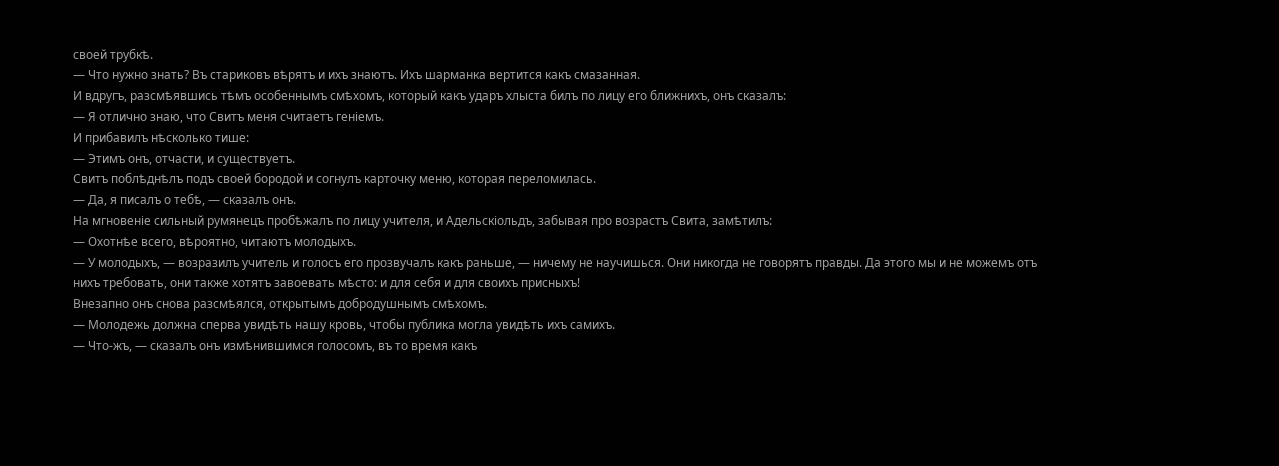своей трубкѣ.
— Что нужно знать? Въ стариковъ вѣрятъ и ихъ знаютъ. Ихъ шарманка вертится какъ смазанная.
И вдругъ, разсмѣявшись тѣмъ особеннымъ смѣхомъ, который какъ ударъ хлыста билъ по лицу его ближнихъ, онъ сказалъ:
— Я отлично знаю, что Свитъ меня считаетъ геніемъ.
И прибавилъ нѣсколько тише:
— Этимъ онъ, отчасти, и существуетъ.
Свитъ поблѣднѣлъ подъ своей бородой и согнулъ карточку меню, которая переломилась.
— Да, я писалъ о тебѣ, — сказалъ онъ.
На мгновеніе сильный румянецъ пробѣжалъ по лицу учителя, и Адельскіольдъ, забывая про возрастъ Свита, замѣтилъ:
— Охотнѣе всего, вѣроятно, читаютъ молодыхъ.
— У молодыхъ, — возразилъ учитель и голосъ его прозвучалъ какъ раньше, — ничему не научишься. Они никогда не говорятъ правды. Да этого мы и не можемъ отъ нихъ требовать, они также хотятъ завоевать мѣсто: и для себя и для своихъ присныхъ!
Внезапно онъ снова разсмѣялся, открытымъ добродушнымъ смѣхомъ.
— Молодежь должна сперва увидѣть нашу кровь, чтобы публика могла увидѣть ихъ самихъ.
— Что-жъ, — сказалъ онъ измѣнившимся голосомъ, въ то время какъ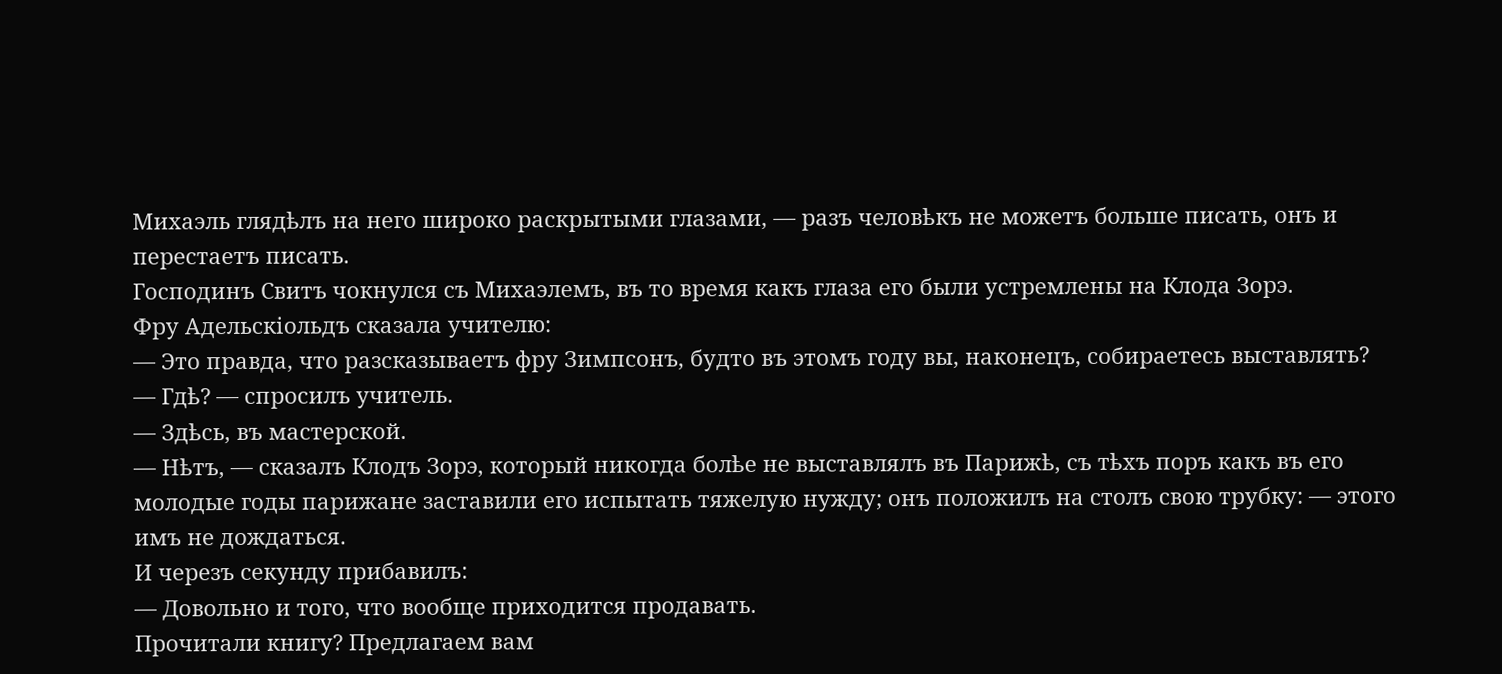Михаэль глядѣлъ на него широко раскрытыми глазами, — разъ человѣкъ не можетъ больше писать, онъ и перестаетъ писать.
Господинъ Свитъ чокнулся съ Михаэлемъ, въ то время какъ глаза его были устремлены на Клода Зорэ.
Фру Адельскіольдъ сказала учителю:
— Это правда, что разсказываетъ фру Зимпсонъ, будто въ этомъ году вы, наконецъ, собираетесь выставлять?
— Гдѣ? — спросилъ учитель.
— Здѣсь, въ мастерской.
— Нѣтъ, — сказалъ Клодъ Зорэ, который никогда болѣе не выставлялъ въ Парижѣ, съ тѣхъ поръ какъ въ его молодые годы парижане заставили его испытать тяжелую нужду; онъ положилъ на столъ свою трубку: — этого имъ не дождаться.
И черезъ секунду прибавилъ:
— Довольно и того, что вообще приходится продавать.
Прочитали книгу? Предлагаем вам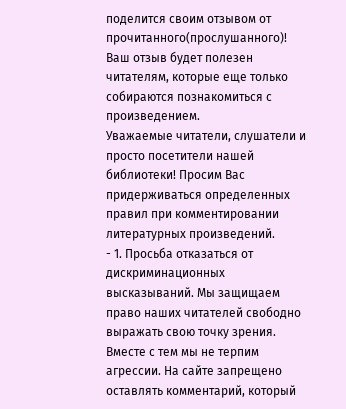поделится своим отзывом от прочитанного(прослушанного)! Ваш отзыв будет полезен читателям, которые еще только собираются познакомиться с произведением.
Уважаемые читатели, слушатели и просто посетители нашей библиотеки! Просим Вас придерживаться определенных правил при комментировании литературных произведений.
- 1. Просьба отказаться от дискриминационных высказываний. Мы защищаем право наших читателей свободно выражать свою точку зрения. Вместе с тем мы не терпим агрессии. На сайте запрещено оставлять комментарий, который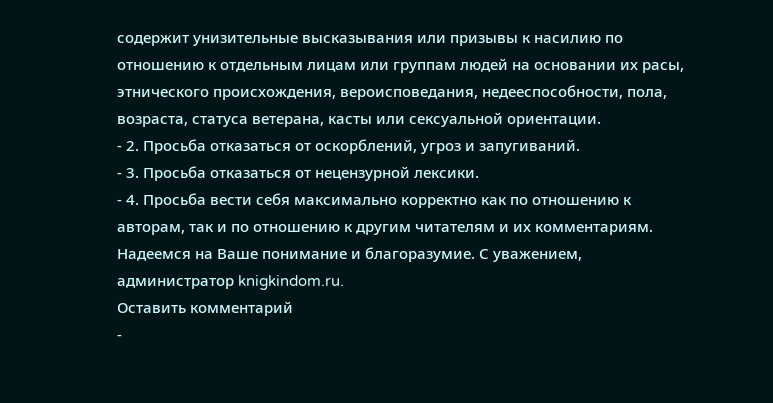содержит унизительные высказывания или призывы к насилию по отношению к отдельным лицам или группам людей на основании их расы, этнического происхождения, вероисповедания, недееспособности, пола, возраста, статуса ветерана, касты или сексуальной ориентации.
- 2. Просьба отказаться от оскорблений, угроз и запугиваний.
- 3. Просьба отказаться от нецензурной лексики.
- 4. Просьба вести себя максимально корректно как по отношению к авторам, так и по отношению к другим читателям и их комментариям.
Надеемся на Ваше понимание и благоразумие. С уважением, администратор knigkindom.ru.
Оставить комментарий
-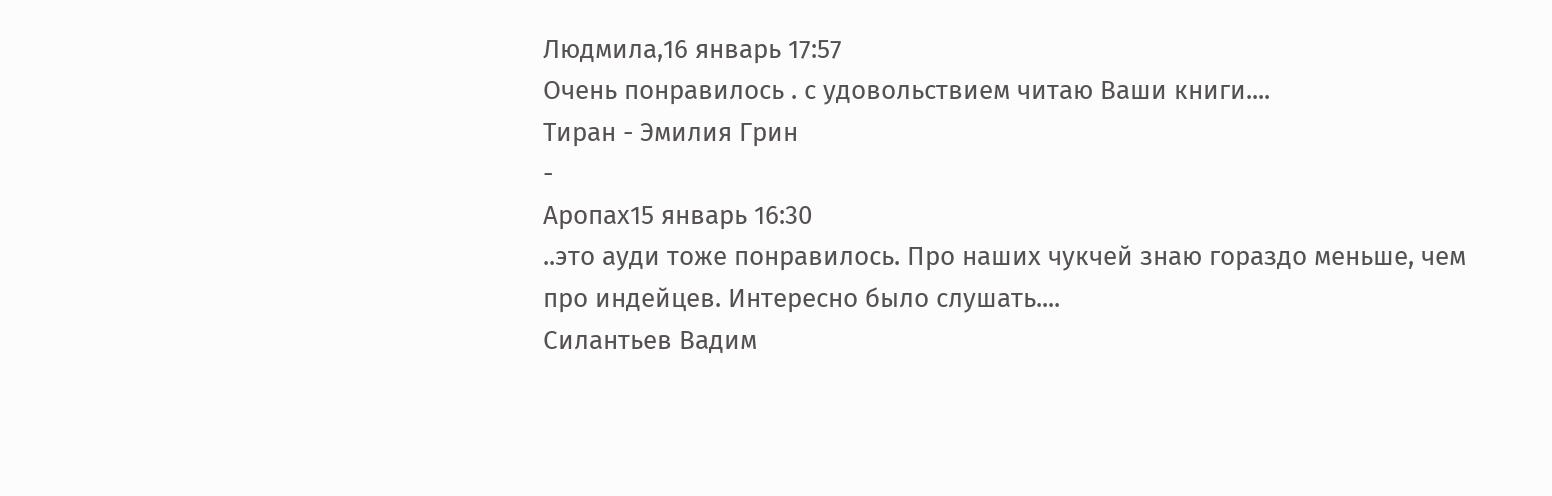Людмила,16 январь 17:57
Очень понравилось . с удовольствием читаю Ваши книги....
Тиран - Эмилия Грин
-
Аропах15 январь 16:30
..это ауди тоже понравилось. Про наших чукчей знаю гораздо меньше, чем про индейцев. Интересно было слушать....
Силантьев Вадим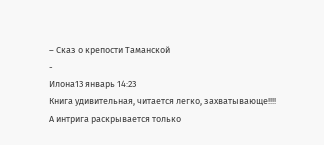– Сказ о крепости Таманской
-
Илона13 январь 14:23
Книга удивительная, читается легко, захватывающе!!!! А интрига раскрывается только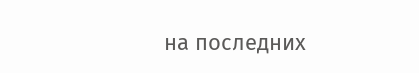на последних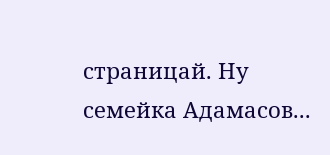страницай. Ну семейка Адамасов...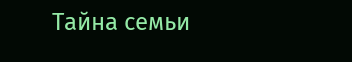Тайна семьи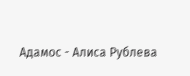Адамос - Алиса Рублева